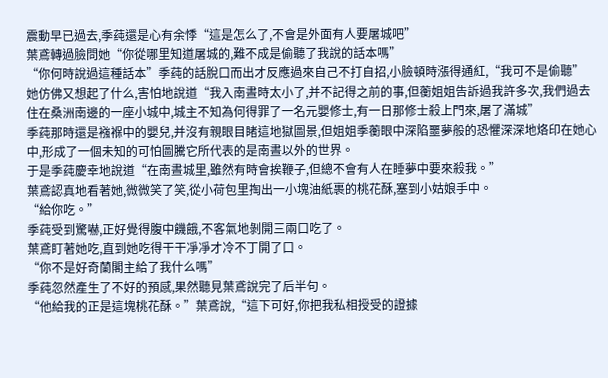震動早已過去,季莼還是心有余悸“這是怎么了,不會是外面有人要屠城吧”
葉鳶轉過臉問她“你從哪里知道屠城的,難不成是偷聽了我說的話本嗎”
“你何時說過這種話本”季莼的話脫口而出才反應過來自己不打自招,小臉頓時漲得通紅,“我可不是偷聽”
她仿佛又想起了什么,害怕地說道“我入南晝時太小了,并不記得之前的事,但蘅姐姐告訴過我許多次,我們過去住在桑洲南邊的一座小城中,城主不知為何得罪了一名元嬰修士,有一日那修士殺上門來,屠了滿城”
季莼那時還是襁褓中的嬰兒,并沒有親眼目睹這地獄圖景,但姐姐季蘅眼中深陷噩夢般的恐懼深深地烙印在她心中,形成了一個未知的可怕圖騰它所代表的是南晝以外的世界。
于是季莼慶幸地說道“在南晝城里,雖然有時會挨鞭子,但總不會有人在睡夢中要來殺我。”
葉鳶認真地看著她,微微笑了笑,從小荷包里掏出一小塊油紙裹的桃花酥,塞到小姑娘手中。
“給你吃。”
季莼受到驚嚇,正好覺得腹中饑餓,不客氣地剝開三兩口吃了。
葉鳶盯著她吃,直到她吃得干干凈凈才冷不丁開了口。
“你不是好奇蘭閣主給了我什么嗎”
季莼忽然產生了不好的預感,果然聽見葉鳶說完了后半句。
“他給我的正是這塊桃花酥。”葉鳶說,“這下可好,你把我私相授受的證據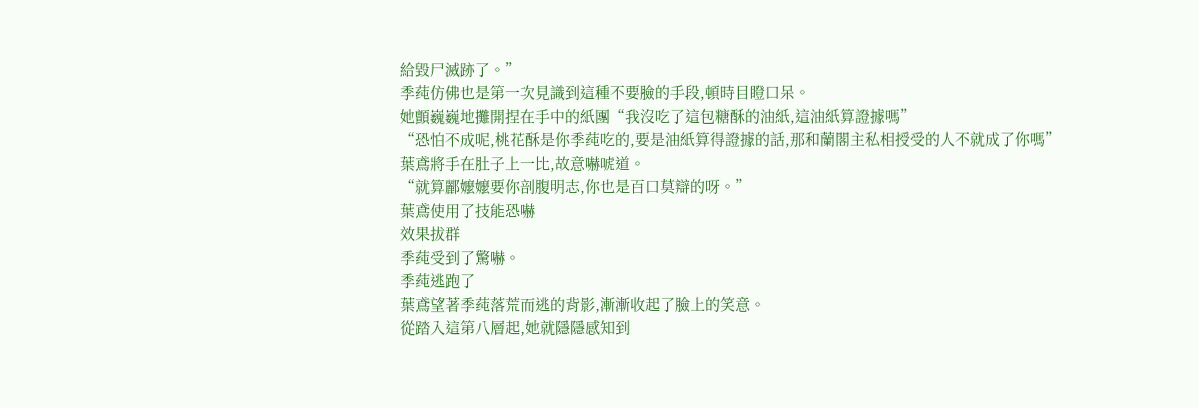給毀尸滅跡了。”
季莼仿佛也是第一次見識到這種不要臉的手段,頓時目瞪口呆。
她顫巍巍地攤開捏在手中的紙團“我沒吃了這包糖酥的油紙,這油紙算證據嗎”
“恐怕不成呢,桃花酥是你季莼吃的,要是油紙算得證據的話,那和蘭閣主私相授受的人不就成了你嗎”
葉鳶將手在肚子上一比,故意嚇唬道。
“就算酈嬤嬤要你剖腹明志,你也是百口莫辯的呀。”
葉鳶使用了技能恐嚇
效果拔群
季莼受到了驚嚇。
季莼逃跑了
葉鳶望著季莼落荒而逃的背影,漸漸收起了臉上的笑意。
從踏入這第八層起,她就隱隱感知到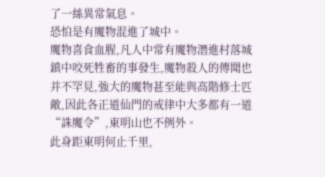了一絲異常氣息。
恐怕是有魔物混進了城中。
魔物喜食血腥,凡人中常有魔物潛進村落城鎮中咬死牲畜的事發生,魔物殺人的傳聞也并不罕見,強大的魔物甚至能與高階修士匹敵,因此各正道仙門的戒律中大多都有一道“誅魔令”,東明山也不例外。
此身距東明何止千里,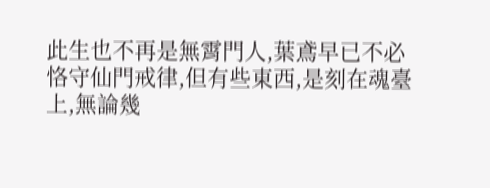此生也不再是無霄門人,葉鳶早已不必恪守仙門戒律,但有些東西,是刻在魂臺上,無論幾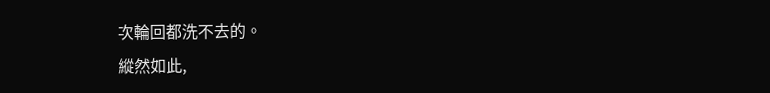次輪回都洗不去的。
縱然如此,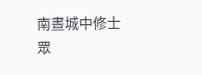南晝城中修士眾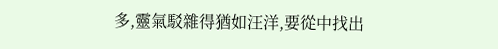多,靈氣駁雜得猶如汪洋,要從中找出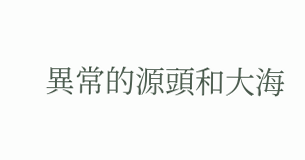異常的源頭和大海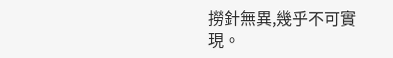撈針無異,幾乎不可實現。